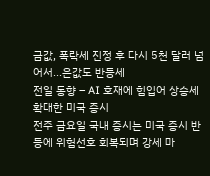금값, 폭락세 진정 후 다시 5천 달러 넘어서...은값도 반등세
전일 동향 – AI 호재에 힘입어 상승세 확대한 미국 증시
전주 금요일 국내 증시는 미국 증시 반등에 위험선호 회복되며 강세 마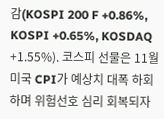감(KOSPI 200 F +0.86%, KOSPI +0.65%, KOSDAQ +1.55%). 코스피 선물은 11월 미국 CPI가 예상치 대폭 하회하며 위험선호 심리 회복되자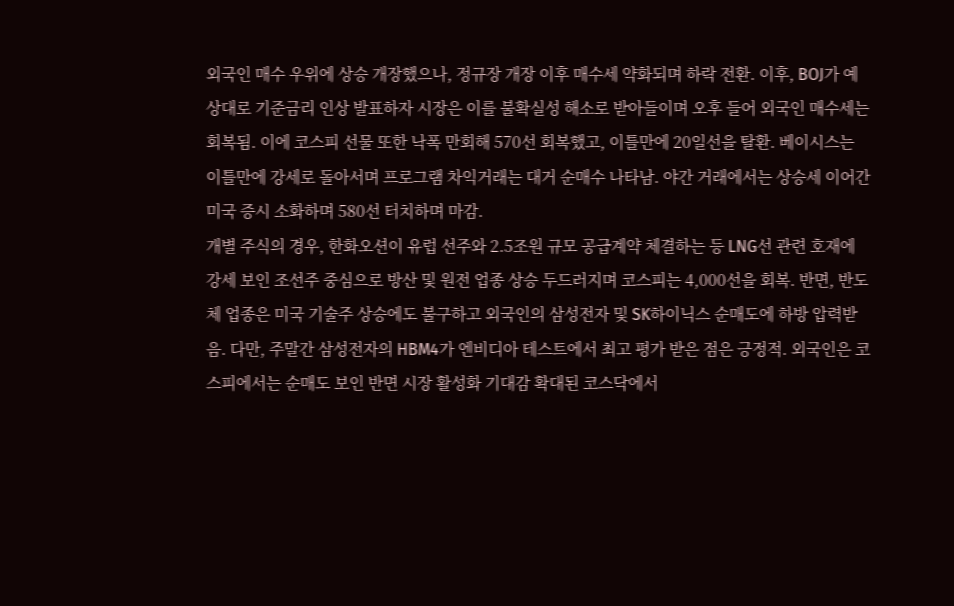외국인 매수 우위에 상승 개장했으나, 정규장 개장 이후 매수세 약화되며 하락 전환. 이후, BOJ가 예상대로 기준금리 인상 발표하자 시장은 이를 불확실성 해소로 받아들이며 오후 들어 외국인 매수세는 회복됨. 이에 코스피 선물 또한 낙폭 만회해 570선 회복했고, 이틀만에 20일선을 탈환. 베이시스는 이틀만에 강세로 돌아서며 프로그램 차익거래는 대거 순매수 나타남. 야간 거래에서는 상승세 이어간 미국 증시 소화하며 580선 터치하며 마감.
개별 주식의 경우, 한화오션이 유럽 선주와 2.5조원 규모 공급계약 체결하는 등 LNG선 관련 호재에 강세 보인 조선주 중심으로 방산 및 원전 업종 상승 두드러지며 코스피는 4,000선을 회복. 반면, 반도체 업종은 미국 기술주 상승에도 불구하고 외국인의 삼성전자 및 SK하이닉스 순매도에 하방 압력받음. 다만, 주말간 삼성전자의 HBM4가 엔비디아 테스트에서 최고 평가 받은 점은 긍정적. 외국인은 코스피에서는 순매도 보인 반면 시장 활성화 기대감 확대된 코스닥에서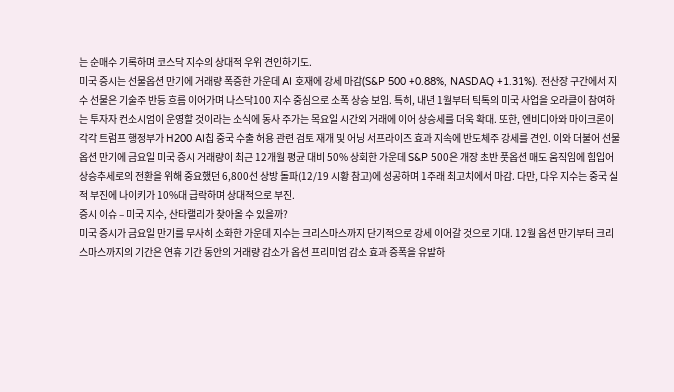는 순매수 기록하며 코스닥 지수의 상대적 우위 견인하기도.
미국 증시는 선물옵션 만기에 거래량 폭증한 가운데 AI 호재에 강세 마감(S&P 500 +0.88%, NASDAQ +1.31%). 전산장 구간에서 지수 선물은 기술주 반등 흐름 이어가며 나스닥100 지수 중심으로 소폭 상승 보임. 특히, 내년 1월부터 틱톡의 미국 사업을 오라클이 참여하는 투자자 컨소시엄이 운영할 것이라는 소식에 동사 주가는 목요일 시간외 거래에 이어 상승세를 더욱 확대. 또한, 엔비디아와 마이크론이 각각 트럼프 행정부가 H200 AI칩 중국 수출 허용 관련 검토 재개 및 어닝 서프라이즈 효과 지속에 반도체주 강세를 견인. 이와 더불어 선물옵션 만기에 금요일 미국 증시 거래량이 최근 12개월 평균 대비 50% 상회한 가운데 S&P 500은 개장 초반 풋옵션 매도 움직임에 힘입어 상승추세로의 전환을 위해 중요했던 6,800선 상방 돌파(12/19 시황 참고)에 성공하며 1주래 최고치에서 마감. 다만, 다우 지수는 중국 실적 부진에 나이키가 10%대 급락하며 상대적으로 부진.
증시 이슈 – 미국 지수, 산타랠리가 찾아올 수 있을까?
미국 증시가 금요일 만기를 무사히 소화한 가운데 지수는 크리스마스까지 단기적으로 강세 이어갈 것으로 기대. 12월 옵션 만기부터 크리스마스까지의 기간은 연휴 기간 동안의 거래량 감소가 옵션 프리미엄 감소 효과 증폭을 유발하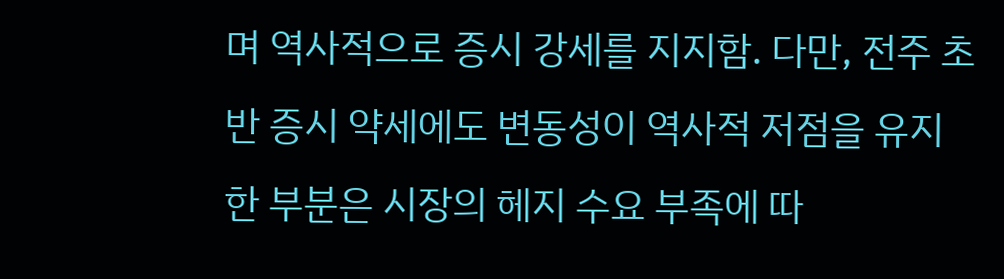며 역사적으로 증시 강세를 지지함. 다만, 전주 초반 증시 약세에도 변동성이 역사적 저점을 유지한 부분은 시장의 헤지 수요 부족에 따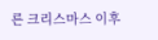른 크리스마스 이후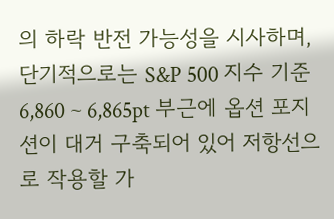의 하락 반전 가능성을 시사하며, 단기적으로는 S&P 500 지수 기준 6,860 ~ 6,865pt 부근에 옵션 포지션이 대거 구축되어 있어 저항선으로 작용할 가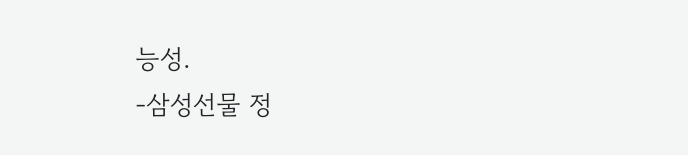능성.
-삼성선물 정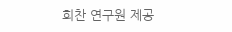희찬 연구원 제공